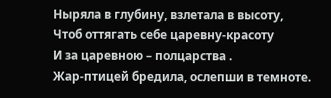Ныряла в глубину, взлетала в высоту,
Чтоб оттягать себе царевну-красоту
И за царевною – полцарства .
Жар-птицей бредила, ослепши в темноте.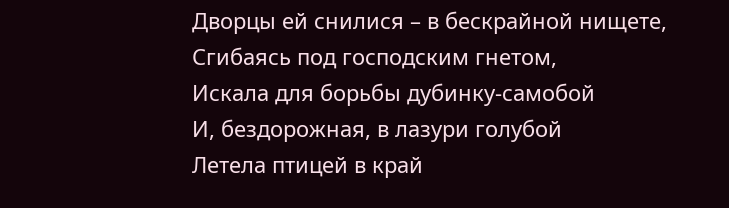Дворцы ей снилися – в бескрайной нищете,
Сгибаясь под господским гнетом,
Искала для борьбы дубинку-самобой
И, бездорожная, в лазури голубой
Летела птицей в край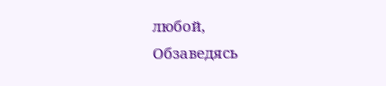любой,
Обзаведясь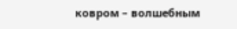ковром – волшебным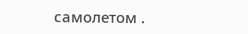самолетом .